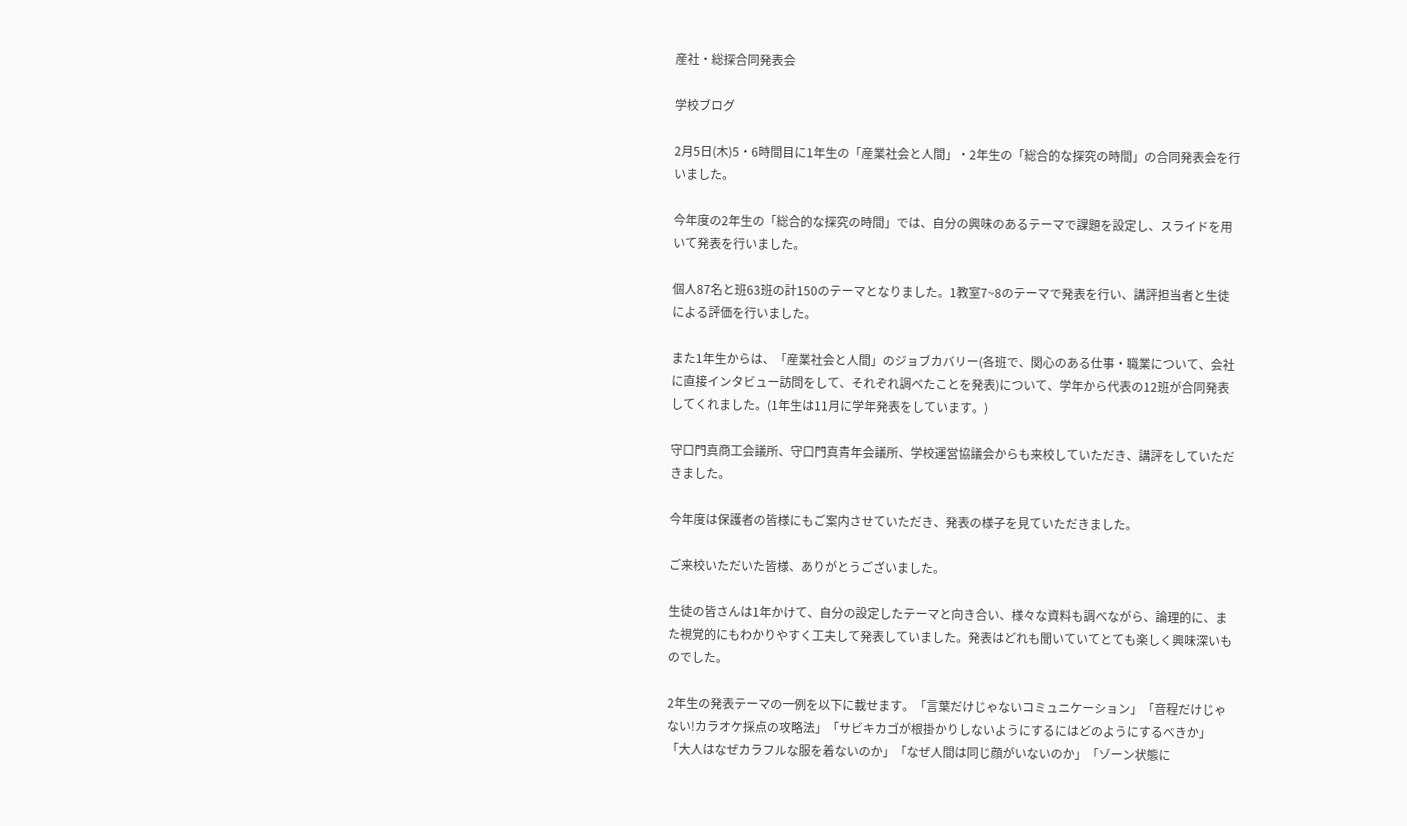産社・総探合同発表会

学校ブログ

2月5日(木)5・6時間目に1年生の「産業社会と人間」・2年生の「総合的な探究の時間」の合同発表会を行いました。

今年度の2年生の「総合的な探究の時間」では、自分の興味のあるテーマで課題を設定し、スライドを用いて発表を行いました。

個人87名と班63班の計150のテーマとなりました。1教室7~8のテーマで発表を行い、講評担当者と生徒による評価を行いました。

また1年生からは、「産業社会と人間」のジョブカバリー(各班で、関心のある仕事・職業について、会社に直接インタビュー訪問をして、それぞれ調べたことを発表)について、学年から代表の12班が合同発表してくれました。(1年生は11月に学年発表をしています。)

守口門真商工会議所、守口門真青年会議所、学校運営協議会からも来校していただき、講評をしていただきました。

今年度は保護者の皆様にもご案内させていただき、発表の様子を見ていただきました。

ご来校いただいた皆様、ありがとうございました。

生徒の皆さんは1年かけて、自分の設定したテーマと向き合い、様々な資料も調べながら、論理的に、また視覚的にもわかりやすく工夫して発表していました。発表はどれも聞いていてとても楽しく興味深いものでした。

2年生の発表テーマの一例を以下に載せます。「言葉だけじゃないコミュニケーション」「音程だけじゃない!カラオケ採点の攻略法」「サビキカゴが根掛かりしないようにするにはどのようにするべきか」「大人はなぜカラフルな服を着ないのか」「なぜ人間は同じ顔がいないのか」「ゾーン状態に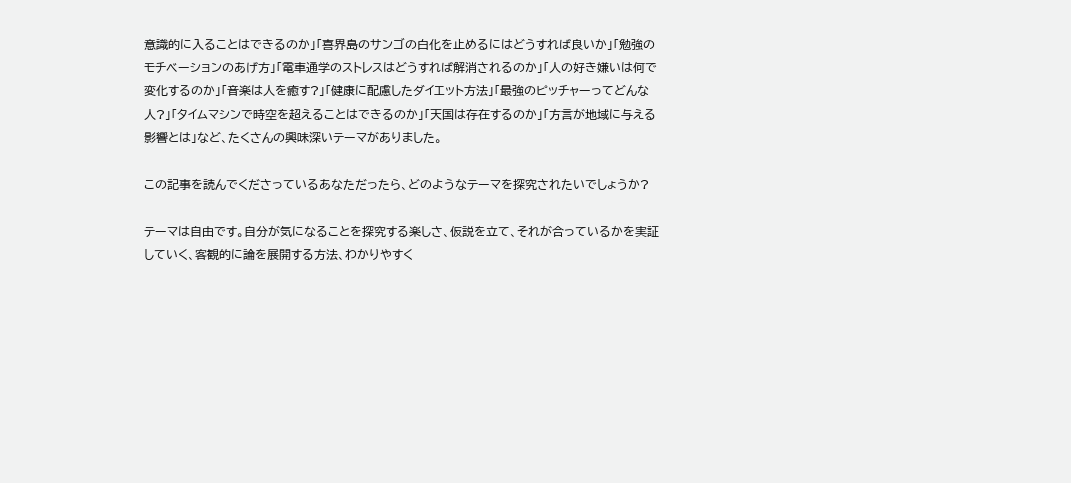意識的に入ることはできるのか」「喜界島のサンゴの白化を止めるにはどうすれば良いか」「勉強のモチベーションのあげ方」「電車通学のストレスはどうすれば解消されるのか」「人の好き嫌いは何で変化するのか」「音楽は人を癒す?」「健康に配慮したダイエット方法」「最強のピッチャーってどんな人?」「タイムマシンで時空を超えることはできるのか」「天国は存在するのか」「方言が地域に与える影響とは」など、たくさんの興味深いテーマがありました。

この記事を読んでくださっているあなただったら、どのようなテーマを探究されたいでしょうか?

テーマは自由です。自分が気になることを探究する楽しさ、仮説を立て、それが合っているかを実証していく、客観的に論を展開する方法、わかりやすく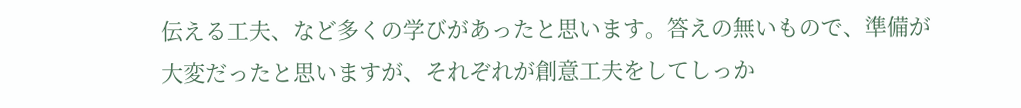伝える工夫、など多くの学びがあったと思います。答えの無いもので、準備が大変だったと思いますが、それぞれが創意工夫をしてしっか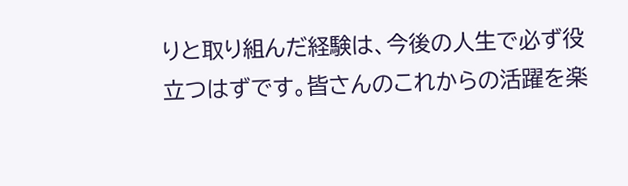りと取り組んだ経験は、今後の人生で必ず役立つはずです。皆さんのこれからの活躍を楽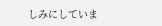しみにしていま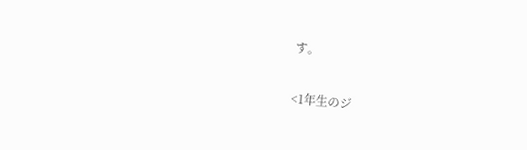す。

<1年生のジ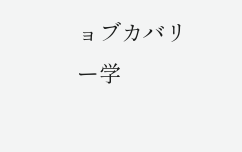ョブカバリー学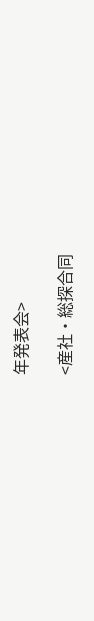年発表会>

<産社・総探合同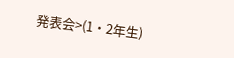発表会>(1・2年生)